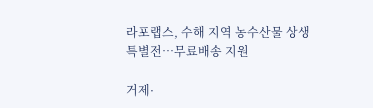라포랩스, 수해 지역 농수산물 상생 특별전…무료배송 지원

거제·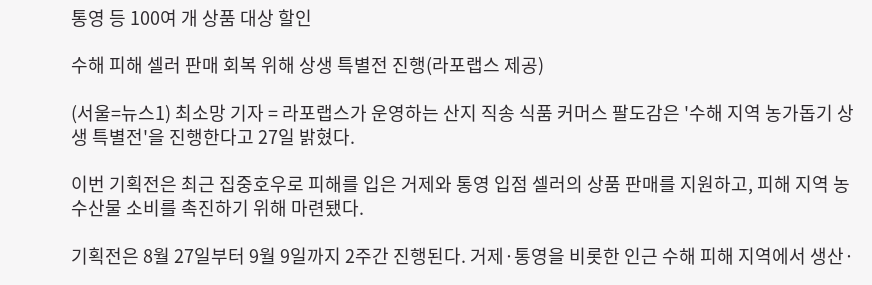통영 등 100여 개 상품 대상 할인

수해 피해 셀러 판매 회복 위해 상생 특별전 진행(라포랩스 제공)

(서울=뉴스1) 최소망 기자 = 라포랩스가 운영하는 산지 직송 식품 커머스 팔도감은 '수해 지역 농가돕기 상생 특별전'을 진행한다고 27일 밝혔다.

이번 기획전은 최근 집중호우로 피해를 입은 거제와 통영 입점 셀러의 상품 판매를 지원하고, 피해 지역 농수산물 소비를 촉진하기 위해 마련됐다.

기획전은 8월 27일부터 9월 9일까지 2주간 진행된다. 거제·통영을 비롯한 인근 수해 피해 지역에서 생산·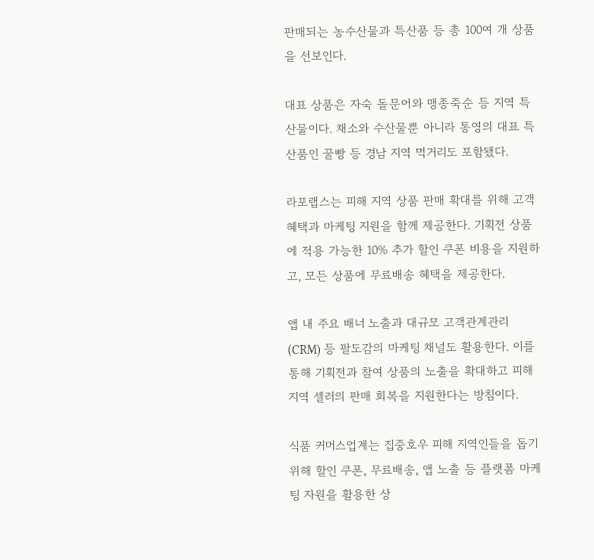판매되는 농수산물과 특산품 등 총 100여 개 상품을 선보인다.

대표 상품은 자숙 돌문어와 맹종죽순 등 지역 특산물이다. 채소와 수산물뿐 아니라 통영의 대표 특산품인 꿀빵 등 경남 지역 먹거리도 포함됐다.

라포랩스는 피해 지역 상품 판매 확대를 위해 고객 혜택과 마케팅 지원을 함께 제공한다. 기획전 상품에 적용 가능한 10% 추가 할인 쿠폰 비용을 지원하고, 모든 상품에 무료배송 혜택을 제공한다.

앱 내 주요 배너 노출과 대규모 고객관계관리(CRM) 등 팔도감의 마케팅 채널도 활용한다. 이를 통해 기획전과 참여 상품의 노출을 확대하고 피해 지역 셀러의 판매 회복을 지원한다는 방침이다.

식품 커머스업계는 집중호우 피해 지역인들을 돕기 위해 할인 쿠폰, 무료배송, 앱 노출 등 플랫폼 마케팅 자원을 활용한 상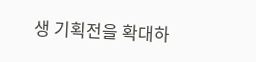생 기획전을 확대하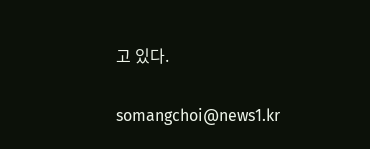고 있다.

somangchoi@news1.kr